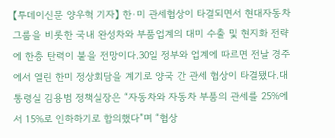【투데이신문 양우혁 기자】 한·미 관세협상이 타결되면서 현대자동차그룹을 비롯한 국내 완성차와 부품업계의 대미 수출 및 현지화 전략에 한층 탄력이 붙을 전망이다.30일 정부와 업계에 따르면 전날 경주에서 열린 한미 정상회담을 계기로 양국 간 관세 협상이 타결됐다.대통령실 김용범 정책실장은 “자동차와 자동차 부품의 관세를 25%에서 15%로 인하하기로 합의했다”며 “협상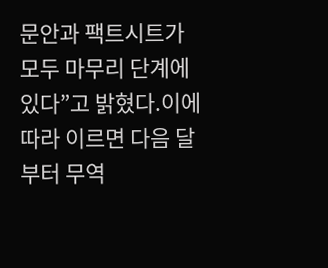문안과 팩트시트가 모두 마무리 단계에 있다”고 밝혔다.이에 따라 이르면 다음 달부터 무역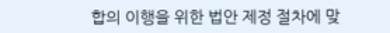합의 이행을 위한 법안 제정 절차에 맞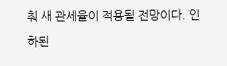춰 새 관세율이 적용될 전망이다. 인하된